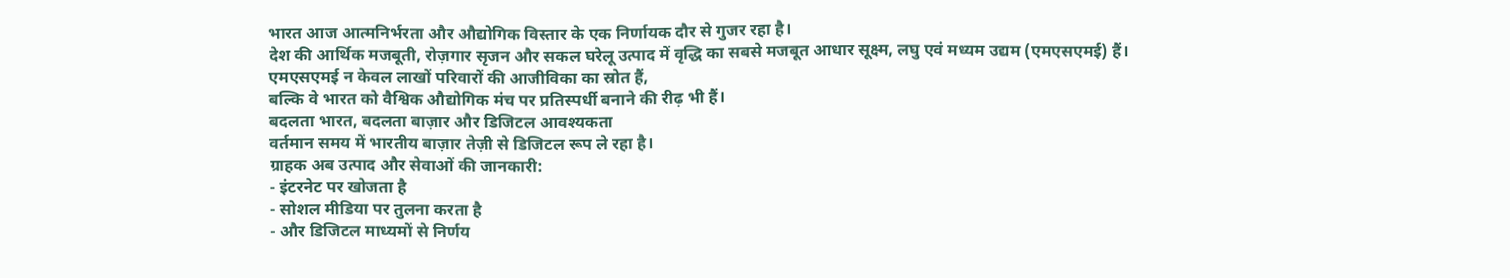भारत आज आत्मनिर्भरता और औद्योगिक विस्तार के एक निर्णायक दौर से गुजर रहा है।
देश की आर्थिक मजबूती, रोज़गार सृजन और सकल घरेलू उत्पाद में वृद्धि का सबसे मजबूत आधार सूक्ष्म, लघु एवं मध्यम उद्यम (एमएसएमई) हैं।
एमएसएमई न केवल लाखों परिवारों की आजीविका का स्रोत हैं,
बल्कि वे भारत को वैश्विक औद्योगिक मंच पर प्रतिस्पर्धी बनाने की रीढ़ भी हैं।
बदलता भारत, बदलता बाज़ार और डिजिटल आवश्यकता
वर्तमान समय में भारतीय बाज़ार तेज़ी से डिजिटल रूप ले रहा है।
ग्राहक अब उत्पाद और सेवाओं की जानकारी:
- इंटरनेट पर खोजता है
- सोशल मीडिया पर तुलना करता है
- और डिजिटल माध्यमों से निर्णय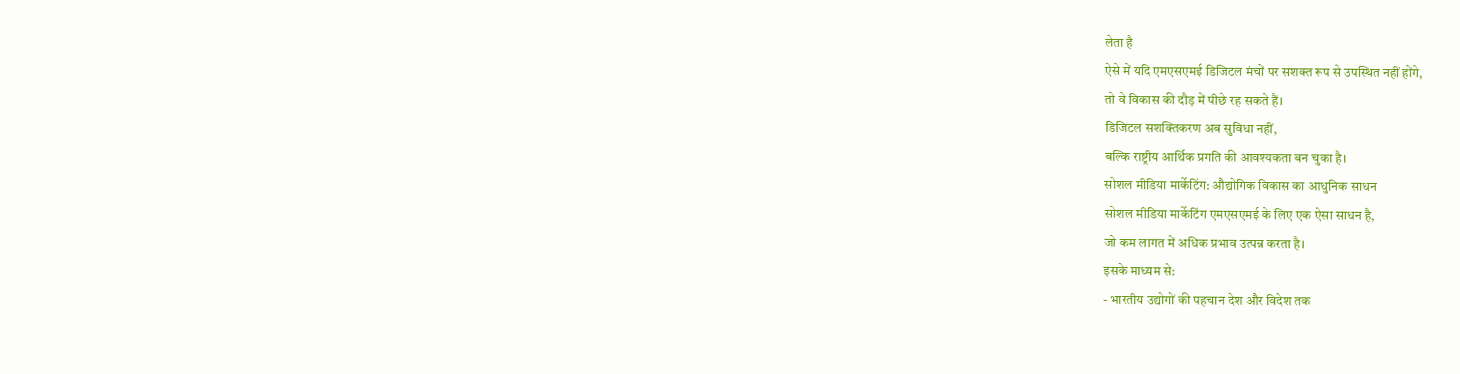लेता है
ऐसे में यदि एमएसएमई डिजिटल मंचों पर सशक्त रूप से उपस्थित नहीं होंगे,
तो वे विकास की दौड़ में पीछे रह सकते हैं।
डिजिटल सशक्तिकरण अब सुविधा नहीं,
बल्कि राष्ट्रीय आर्थिक प्रगति की आवश्यकता बन चुका है।
सोशल मीडिया मार्केटिंग: औद्योगिक विकास का आधुनिक साधन
सोशल मीडिया मार्केटिंग एमएसएमई के लिए एक ऐसा साधन है,
जो कम लागत में अधिक प्रभाव उत्पन्न करता है।
इसके माध्यम से:
- भारतीय उद्योगों की पहचान देश और विदेश तक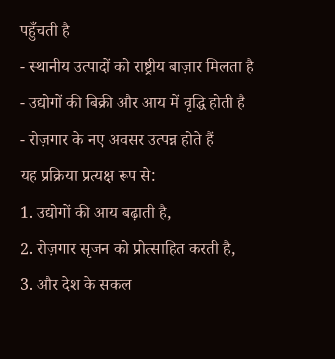पहुँचती है
- स्थानीय उत्पादों को राष्ट्रीय बाज़ार मिलता है
- उद्योगों की बिक्री और आय में वृद्धि होती है
- रोज़गार के नए अवसर उत्पन्न होते हैं
यह प्रक्रिया प्रत्यक्ष रूप से:
1. उद्योगों की आय बढ़ाती है,
2. रोज़गार सृजन को प्रोत्साहित करती है,
3. और देश के सकल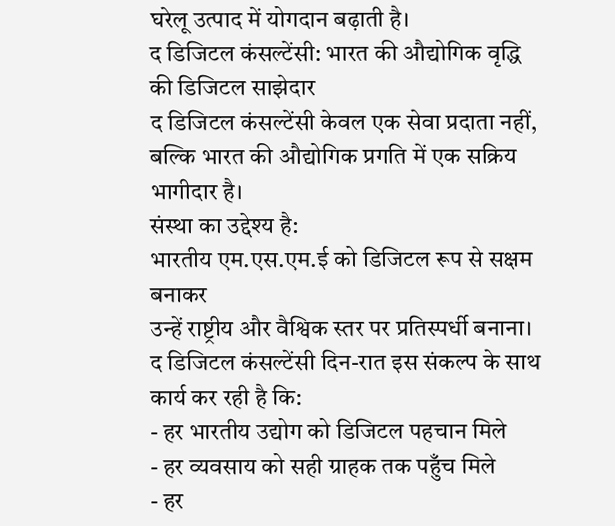घरेलू उत्पाद में योगदान बढ़ाती है।
द डिजिटल कंसल्टेंसी: भारत की औद्योगिक वृद्धि की डिजिटल साझेदार
द डिजिटल कंसल्टेंसी केवल एक सेवा प्रदाता नहीं,
बल्कि भारत की औद्योगिक प्रगति में एक सक्रिय भागीदार है।
संस्था का उद्देश्य है:
भारतीय एम.एस.एम.ई को डिजिटल रूप से सक्षम बनाकर
उन्हें राष्ट्रीय और वैश्विक स्तर पर प्रतिस्पर्धी बनाना।
द डिजिटल कंसल्टेंसी दिन-रात इस संकल्प के साथ कार्य कर रही है कि:
- हर भारतीय उद्योग को डिजिटल पहचान मिले
- हर व्यवसाय को सही ग्राहक तक पहुँच मिले
- हर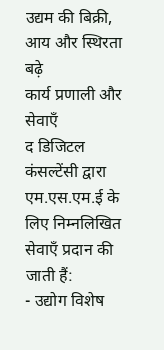उद्यम की बिक्री, आय और स्थिरता बढ़े
कार्य प्रणाली और सेवाएँ
द डिजिटल कंसल्टेंसी द्वारा एम.एस.एम.ई के लिए निम्नलिखित सेवाएँ प्रदान की जाती हैं:
- उद्योग विशेष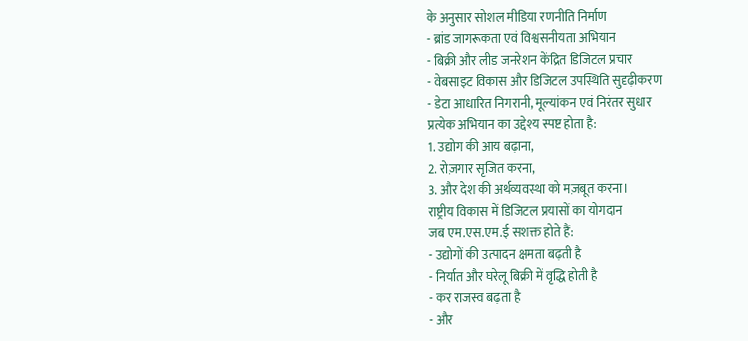के अनुसार सोशल मीडिया रणनीति निर्माण
- ब्रांड जागरूकता एवं विश्वसनीयता अभियान
- बिक्री और लीड जनरेशन केंद्रित डिजिटल प्रचार
- वेबसाइट विकास और डिजिटल उपस्थिति सुदृढ़ीकरण
- डेटा आधारित निगरानी, मूल्यांकन एवं निरंतर सुधार
प्रत्येक अभियान का उद्देश्य स्पष्ट होता है:
1. उद्योग की आय बढ़ाना,
2. रोज़गार सृजित करना,
3. और देश की अर्थव्यवस्था को मज़बूत करना।
राष्ट्रीय विकास में डिजिटल प्रयासों का योगदान
जब एम.एस.एम.ई सशक्त होते हैं:
- उद्योगों की उत्पादन क्षमता बढ़ती है
- निर्यात और घरेलू बिक्री में वृद्धि होती है
- कर राजस्व बढ़ता है
- और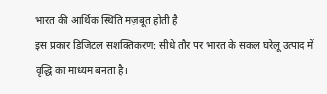भारत की आर्थिक स्थिति मज़बूत होती है
इस प्रकार डिजिटल सशक्तिकरण: सीधे तौर पर भारत के सकल घरेलू उत्पाद में वृद्धि का माध्यम बनता है।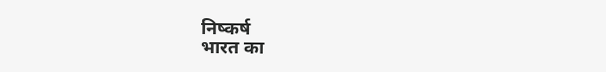निष्कर्ष
भारत का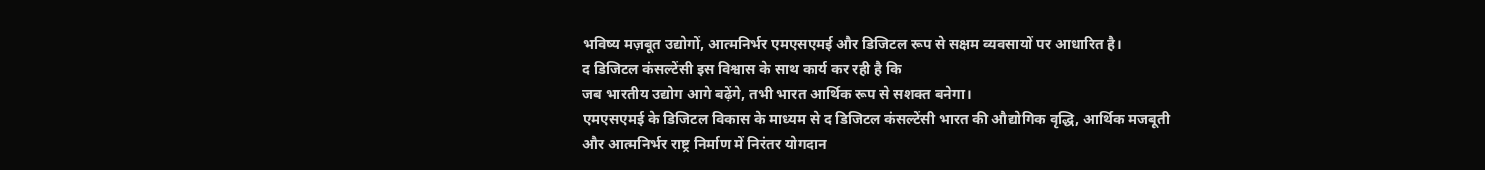भविष्य मज़बूत उद्योगों, आत्मनिर्भर एमएसएमई और डिजिटल रूप से सक्षम व्यवसायों पर आधारित है।
द डिजिटल कंसल्टेंसी इस विश्वास के साथ कार्य कर रही है कि
जब भारतीय उद्योग आगे बढ़ेंगे, तभी भारत आर्थिक रूप से सशक्त बनेगा।
एमएसएमई के डिजिटल विकास के माध्यम से द डिजिटल कंसल्टेंसी भारत की औद्योगिक वृद्धि, आर्थिक मजबूती
और आत्मनिर्भर राष्ट्र निर्माण में निरंतर योगदान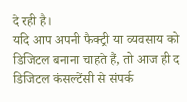दे रही है।
यदि आप अपनी फैक्ट्री या व्यवसाय को डिजिटल बनाना चाहते हैं, तो आज ही द डिजिटल कंसल्टेंसी से संपर्क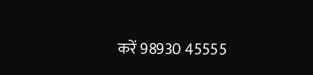करें 98930 45555